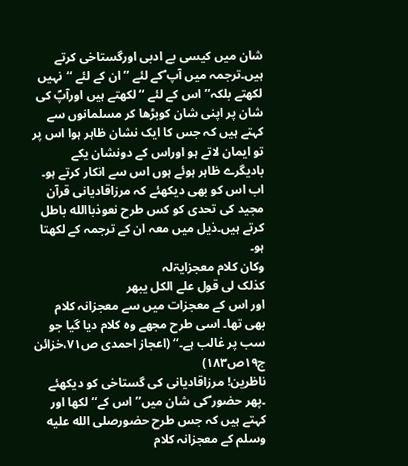شان میں کیسی بے ادبی اورگستاخی کرتے ہیں۔ترجمہ میں آپ ؐکے لئے ’’ان کے لئے ‘‘نہیں لکھتے بلکہ’’ اس کے لئے ‘‘لکھتے ہیں اورآپؐ کی شان پر اپنی شان کوبڑھا کر مسلمانوں سے کہتے ہیں کہ جس کا ایک نشان ظاہر ہوا اس پر تو ایمان لاتے ہو اوراس کے دونشان یکے بادیگرے ظاہر ہوئے ہوں اس سے انکار کرتے ہو۔
اب اس کو بھی دیکھئے کہ مرزاقادیانی قرآن مجید کی تحدی کو کس طرح نعوذباالله باطل کرتے ہیں۔ذیل میں معہ ان کے ترجمہ کے لکھتا ہو۔
وکان کلام معجزایۃلہ
کذلک لی قول علے الکل یبھر
اور اس کے معجزات میں سے معجزانہ کلام بھی تھا۔ اسی طرح مجھے وہ کلام دیا گیا جو سب پر غالب ہے۔‘‘ (اعجاز احمدی ص۷۱،خزائن ج۱۹ص۱۸۳)
ناظرین! مرزاقادیانی کی گستاخی کو دیکھئے ۔پھر حضور ؐکی شان میں’’اس کے‘‘لکھا اور کہتے ہیں کہ جس طرح حضورصلى الله عليه وسلم کے معجزانہ کلام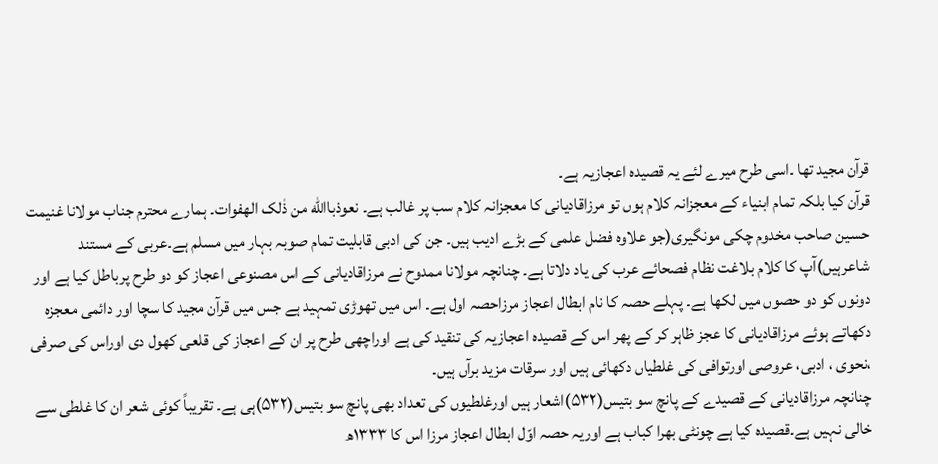قرآن مجید تھا ۔اسی طرح میرے لئے یہ قصیدہ اعجازیہ ہے۔
قرآن کیا بلکہ تمام ابنیاء کے معجزانہ کلام ہوں تو مرزاقادیانی کا معجزانہ کلام سب پر غالب ہے۔ نعوذباالله من ذٰلک الھفوات۔ ہمارے محترم جناب مولانا غنیمت حسین صاحب مخدوم چکی مونگیری(جو علاوہ فضل علمی کے بڑے ادیب ہیں۔ جن کی ادبی قابلیت تمام صوبہ بہار میں مسلم ہے۔عربی کے مستند شاعرہیں)آپ کا کلام بلاغت نظام فصحائے عرب کی یاد دلاتا ہے۔ چنانچہ مولانا ممدوح نے مرزاقادیانی کے اس مصنوعی اعجاز کو دو طرح پرباطل کیا ہے اور دونوں کو دو حصوں میں لکھا ہے۔ پہلے حصہ کا نام ابطال اعجاز مرزاحصہ اول ہے۔ اس میں تھوڑی تمہید ہے جس میں قرآن مجید کا سچا اور دائمی معجزہ دکھاتے ہوئے مرزاقادیانی کا عجز ظاہر کر کے پھر اس کے قصیدہ اعجازیہ کی تنقید کی ہے اوراچھی طرح پر ان کے اعجاز کی قلعی کھول دی اوراس کی صرفی ،نحوی ، ادبی، عروصی اورتوافی کی غلطیاں دکھائی ہیں اور سرقات مزید برآں ہیں۔
چنانچہ مرزاقادیانی کے قصیدے کے پانچ سو بتیس(۵۳۲)اشعار ہیں اورغلطیوں کی تعداد بھی پانچ سو بتیس(۵۳۲)ہی ہے۔ تقریباً کوئی شعر ان کا غلطی سے خالی نہیں ہے۔قصیدہ کیا ہے چونٹی بھرا کباب ہے اوریہ حصہ اوّل ابطال اعجاز مرزا اس کا ۱۳۳۳ھ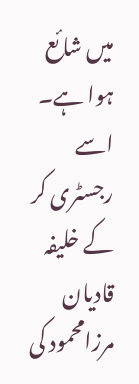میں شائع ہوا ہے۔ اسے رجسٹری کر کے خلیفہ قادیان مرزامحمود کی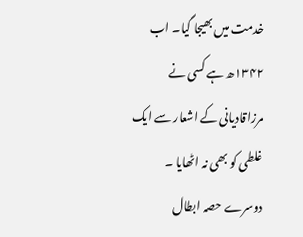خدمت میں بھیجا گیا۔ اب ۱۳۴۲ھ ہے کسی نے مرزاقادیانی کے اشعار سے ایک غلطی کو بھی نہ اٹھایا ۔ دوسرے حصہ ابطال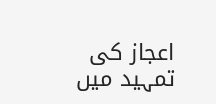اعجاز کی تمہید میں